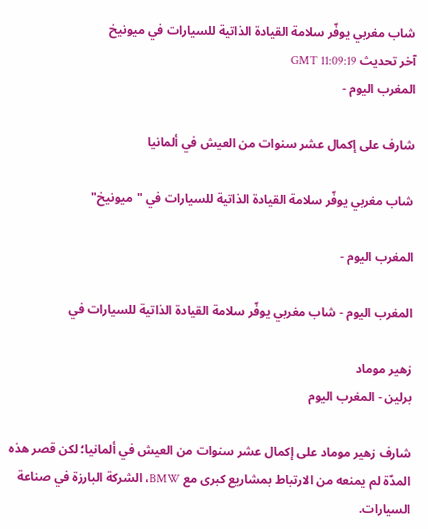شاب مغربي يوفّر سلامة القيادة الذاتية للسيارات في ميونيخ
آخر تحديث GMT 11:09:19
المغرب اليوم -

شارف على إكمال عشر سنوات من العيش في ألمانيا

شاب مغربي يوفّر سلامة القيادة الذاتية للسيارات في "ميونيخ"

المغرب اليوم -

المغرب اليوم - شاب مغربي يوفّر سلامة القيادة الذاتية للسيارات في

زهير موماد
برلين - المغرب اليوم

شارف زهير موماد على إكمال عشر سنوات من العيش في ألمانيا؛ لكن قصر هذه المدّة لم يمنعه من الارتباط بمشاريع كبرى مع BMW، الشركة البارزة في صناعة السيارات.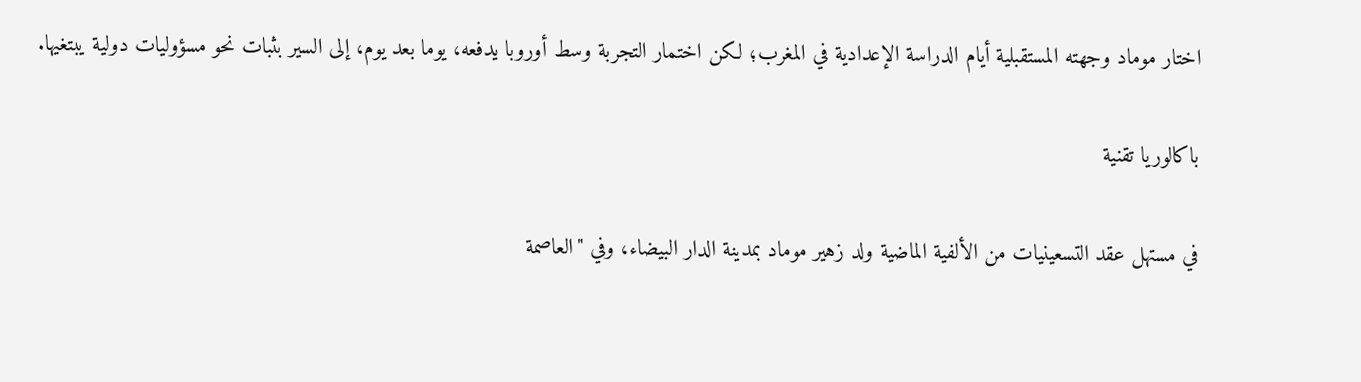اختار موماد وجهته المستقبلية أيام الدراسة الإعدادية في المغرب؛ لكن اختمار التجربة وسط أوروبا يدفعه، يوما بعد يوم، إلى السير بثبات نحو مسؤوليات دولية يبتغيها.

باكالوريا تقنية

في مستهل عقد التسعينيات من الألفية الماضية ولد زهير موماد بمدينة الدار البيضاء، وفي "العاصمة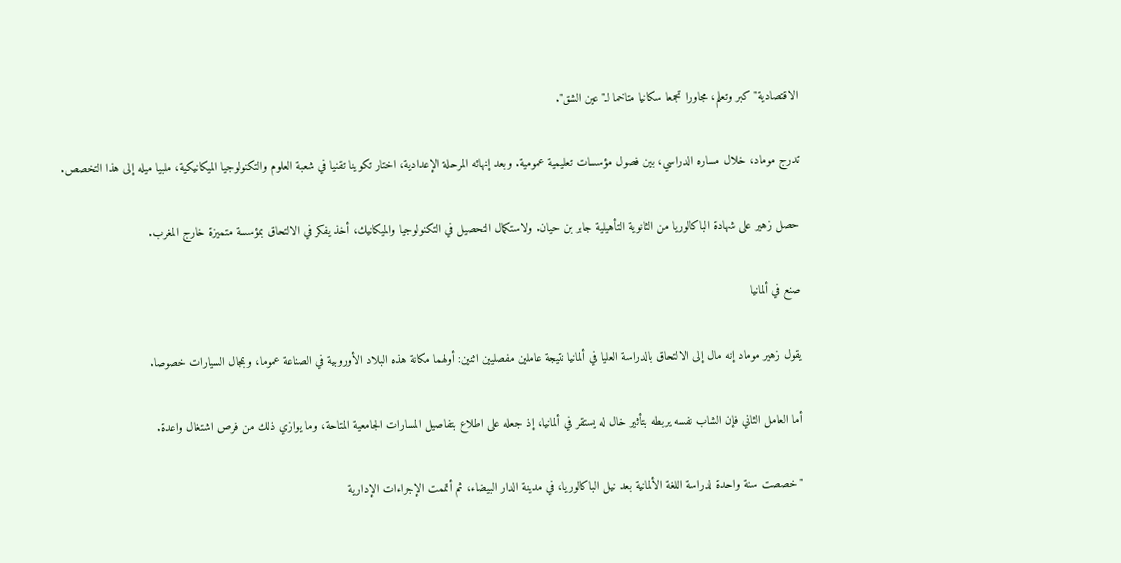الاقتصادية" كبر وتعلم، مجاورا تجمعا سكانيا متاخما لـ"عين الشق".

تدرج موماد، خلال مساره الدراسي، بين فصول مؤسسات تعليمية عمومية. وبعد إنهائه المرحلة الإعدادية، اختار تكوينا تقنيا في شعبة العلوم والتكنولوجيا الميكانيكية، ملبيا ميله إلى هذا التخصص.

حصل زهير على شهادة الباكالوريا من الثانوية التأهيلية جابر بن حيان. ولاستكمال التحصيل في التكنولوجيا والميكانيك، أخذ يفكر في الالتحاق بمؤسسة متميزة خارج المغرب.

صنع في ألمانيا

يقول زهير موماد إنه مال إلى الالتحاق بالدراسة العليا في ألمانيا نتيجة عاملين مفصليين اثنين: أولهما مكانة هذه البلاد الأوروبية في الصناعة عموما، وبمجال السيارات خصوصا.

أما العامل الثاني فإن الشاب نفسه يربطه بتأثير خال له يستقر في ألمانيا، إذ جعله على اطلاع بتفاصيل المسارات الجامعية المتاحة، وما يوازي ذلك من فرص اشتغال واعدة.

"خصصت سنة واحدة لدراسة اللغة الألمانية بعد نيل الباكالوريا، في مدينة الدار البيضاء، ثم أتممت الإجراءات الإدارية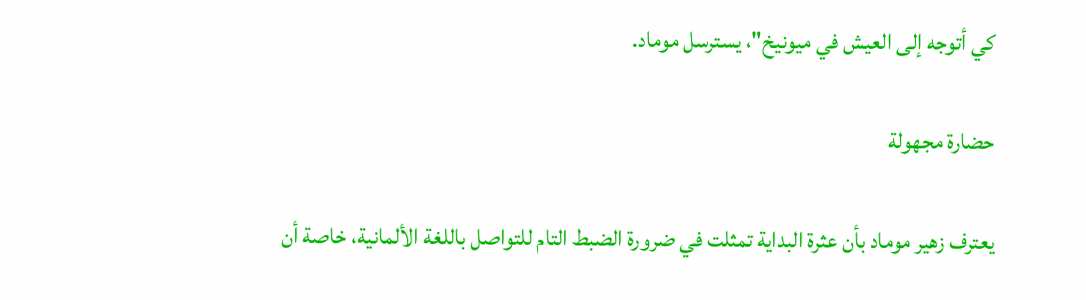كي أتوجه إلى العيش في ميونيخ"، يسترسل موماد.

حضارة مجهولة

يعترف زهير موماد بأن عثرة البداية تمثلت في ضرورة الضبط التام للتواصل باللغة الألمانية، خاصة أن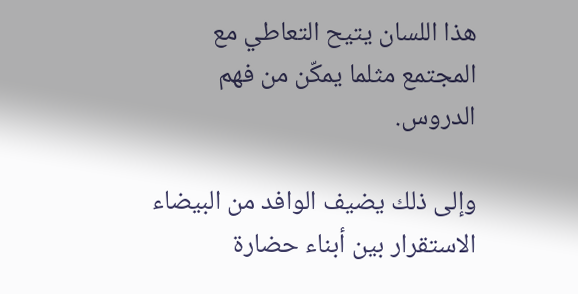هذا اللسان يتيح التعاطي مع المجتمع مثلما يمكّن من فهم الدروس.

وإلى ذلك يضيف الوافد من البيضاء الاستقرار بين أبناء حضارة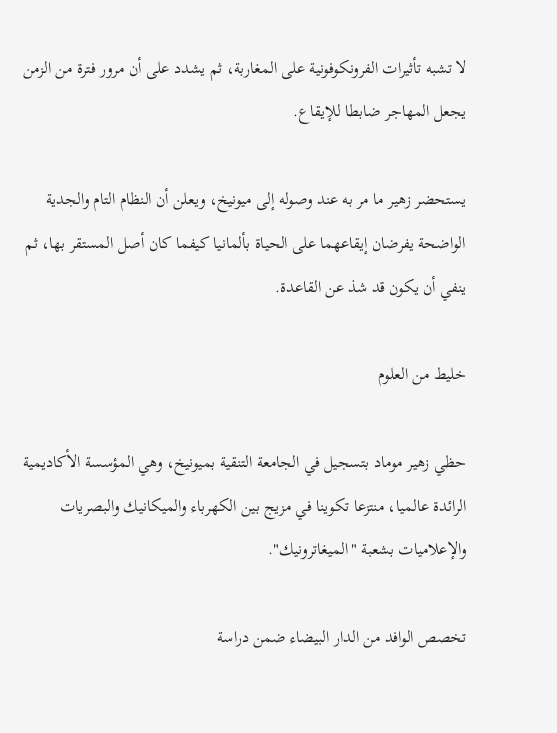لا تشبه تأثيرات الفرونكوفونية على المغاربة، ثم يشدد على أن مرور فترة من الزمن يجعل المهاجر ضابطا للإيقاع.

يستحضر زهير ما مر به عند وصوله إلى ميونيخ، ويعلن أن النظام التام والجدية الواضحة يفرضان إيقاعهما على الحياة بألمانيا كيفما كان أصل المستقر بها، ثم ينفي أن يكون قد شذ عن القاعدة.

خليط من العلوم

حظي زهير موماد بتسجيل في الجامعة التنقية بميونيخ، وهي المؤسسة الأكاديمية الرائدة عالميا، منتزعا تكوينا في مزيج بين الكهرباء والميكانيك والبصريات والإعلاميات بشعبة "الميغاترونيك".

تخصص الوافد من الدار البيضاء ضمن دراسة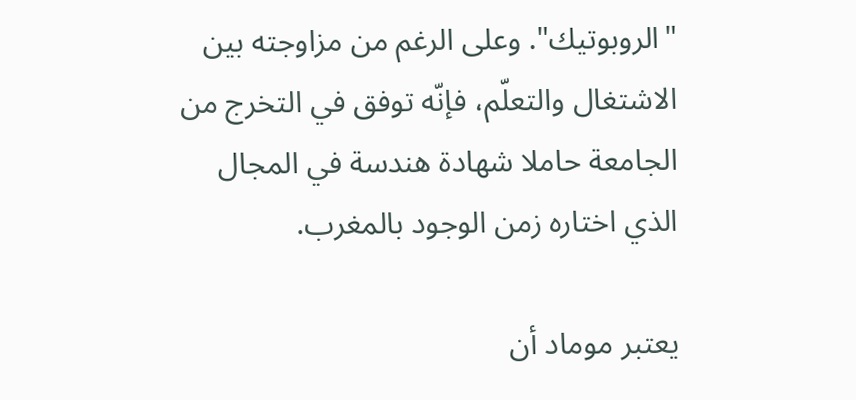"الروبوتيك". وعلى الرغم من مزاوجته بين الاشتغال والتعلّم، فإنّه توفق في التخرج من الجامعة حاملا شهادة هندسة في المجال الذي اختاره زمن الوجود بالمغرب.

يعتبر موماد أن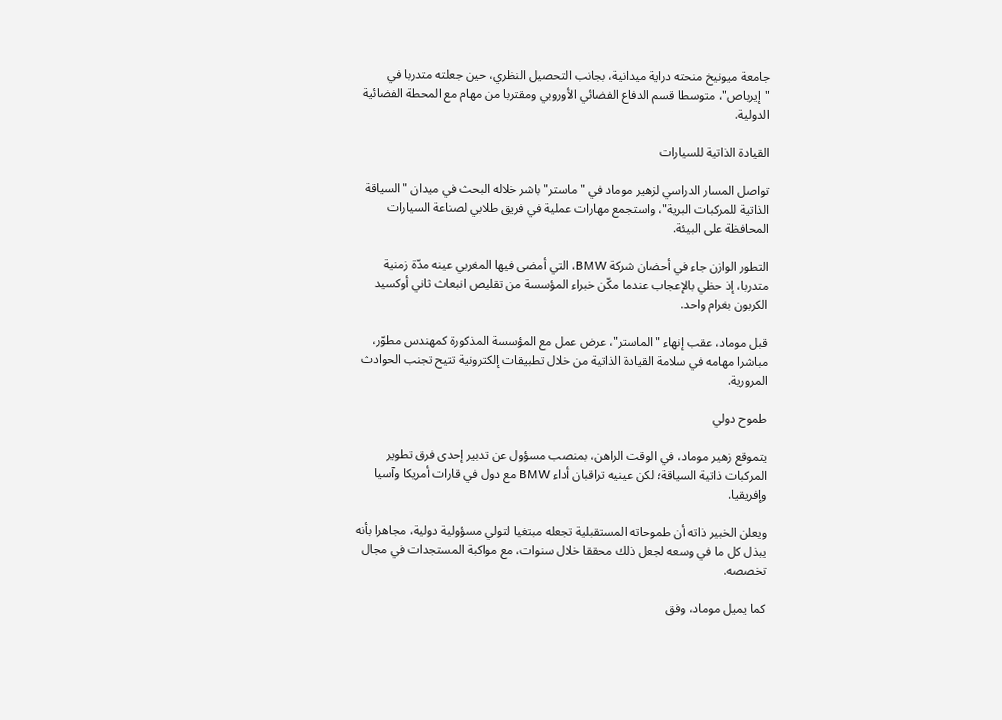جامعة ميونيخ منحته دراية ميدانية، بجانب التحصيل النظري، حين جعلته متدربا في "إيرباص"، متوسطا قسم الدفاع الفضائي الأوروبي ومقتربا من مهام مع المحطة الفضائية الدولية.

القيادة الذاتية للسيارات

تواصل المسار الدراسي لزهير موماد في "ماستر" باشر خلاله البحث في ميدان "السياقة الذاتية للمركبات البرية"، واستجمع مهارات عملية في فريق طلابي لصناعة السيارات المحافظة على البيئة.

التطور الوازن جاء في أحضان شركة BMW، التي أمضى فيها المغربي عينه مدّة زمنية متدربا، إذ حظي بالإعجاب عندما مكّن خبراء المؤسسة من تقليص انبعاث ثاني أوكسيد الكربون بغرام واحد.

قبل موماد، عقب إنهاء "الماستر"، عرض عمل مع المؤسسة المذكورة كمهندس مطوّر، مباشرا مهامه في سلامة القيادة الذاتية من خلال تطبيقات إلكترونية تتيح تجنب الحوادث المرورية.

طموح دولي

يتموقع زهير موماد، في الوقت الراهن، بمنصب مسؤول عن تدبير إحدى فرق تطوير المركبات ذاتية السياقة؛ لكن عينيه تراقبان أداء BMW مع دول في قارات أمريكا وآسيا وإفريقيا.

ويعلن الخبير ذاته أن طموحاته المستقبلية تجعله مبتغيا لتولي مسؤولية دولية، مجاهرا بأنه يبذل كل ما في وسعه لجعل ذلك محققا خلال سنوات، مع مواكبة المستجدات في مجال تخصصه.

كما يميل موماد، وفق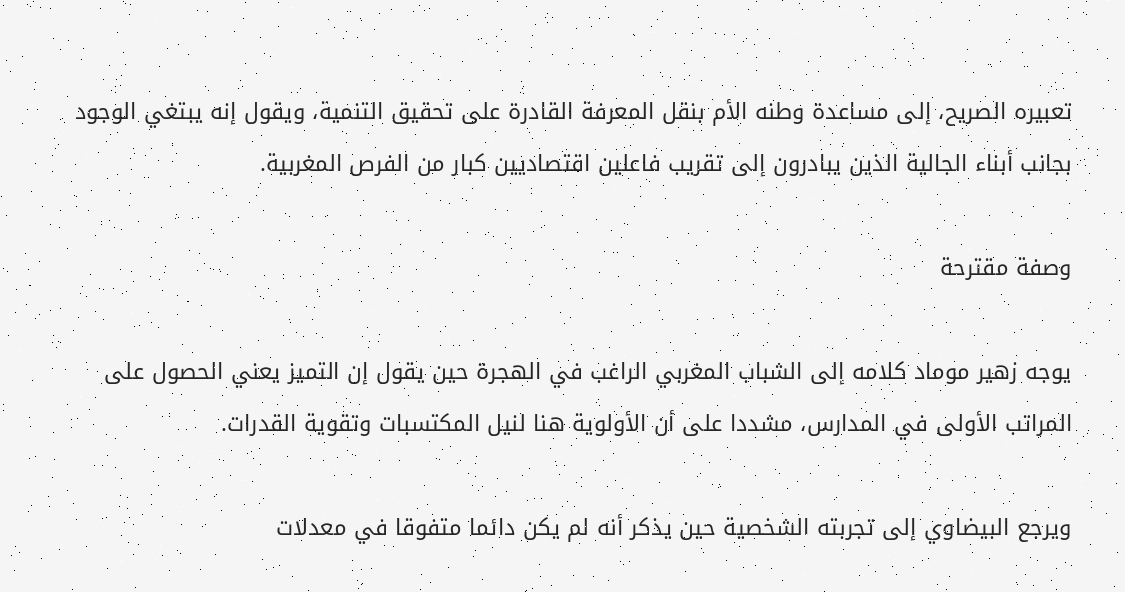تعبيره الصريح، إلى مساعدة وطنه الأم بنقل المعرفة القادرة على تحقيق التنمية، ويقول إنه يبتغي الوجود بجانب أبناء الجالية الذين يبادرون إلى تقريب فاعلين اقتصاديين كبار من الفرص المغربية.

وصفة مقترحة

يوجه زهير موماد كلامه إلى الشباب المغربي الراغب في الهجرة حين يقول إن التميز يعني الحصول على المراتب الأولى في المدارس، مشددا على أن الأولوية هنا لنيل المكتسبات وتقوية القدرات.

ويرجع البيضاوي إلى تجربته الشخصية حين يذكر أنه لم يكن دائما متفوقا في معدلات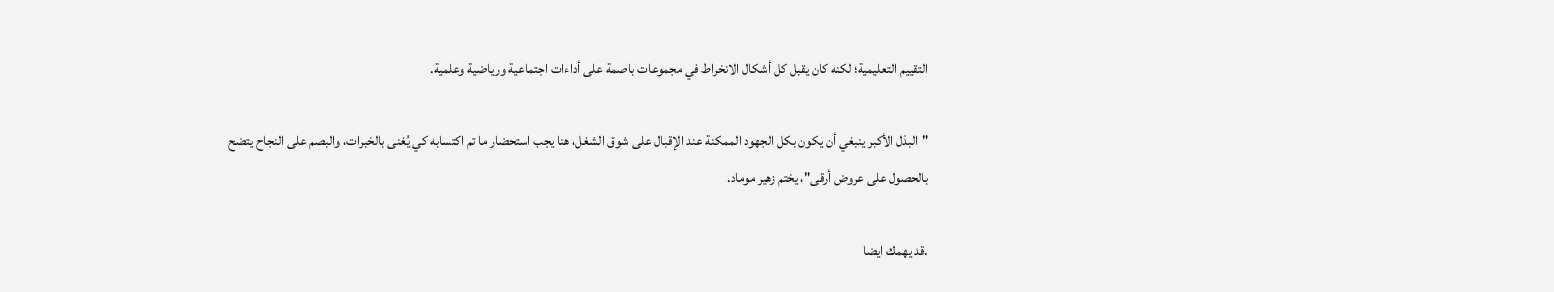التقييم التعليمية؛ لكنه كان يقبل كل أشكال الانخراط في مجموعات باصمة على أداءات اجتماعية ورياضية وعلمية.

"البذل الأكبر ينبغي أن يكون بكل الجهود الممكنة عند الإقبال على شوق الشغل، هنا يجب استحضار ما تم اكتسابه كي يُغنى بالخبرات، والبصم على النجاح يتضح بالحصول على عروض أرقى"، يختم زهير موماد.

.قد يهمك ايضا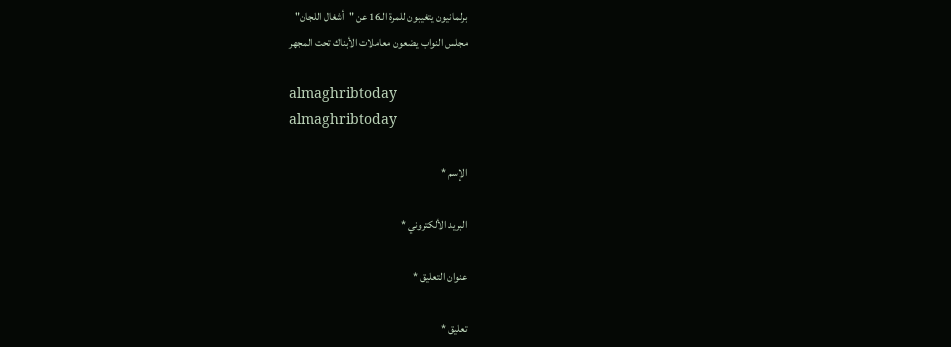برلمانيون يتغيبون للمرة الـ16 عن "أشغال اللجان"
مجلس النواب يضعون معاملات الأبناك تحت المجهر

almaghribtoday
almaghribtoday

الإسم *

البريد الألكتروني *

عنوان التعليق *

تعليق *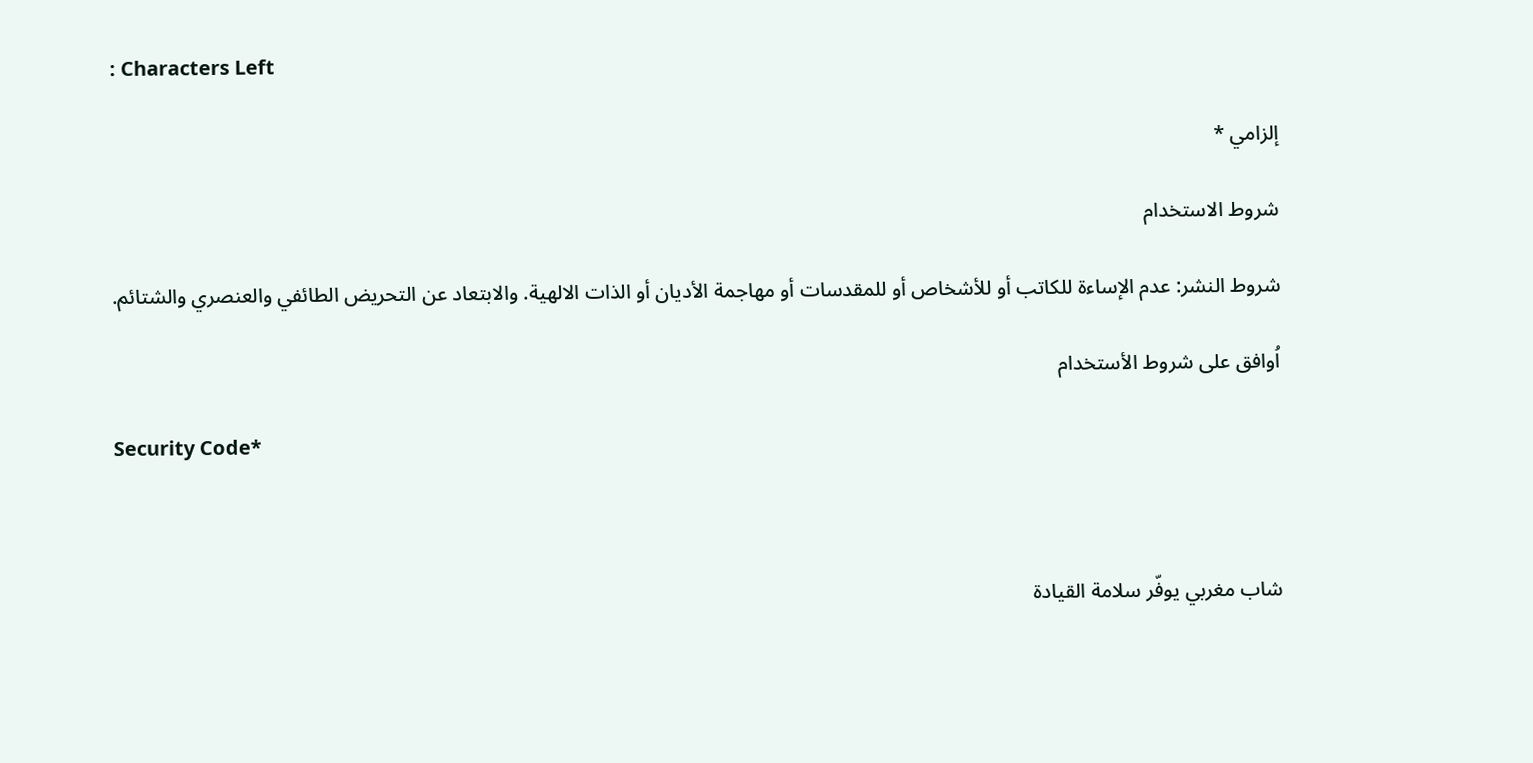: Characters Left

إلزامي *

شروط الاستخدام

شروط النشر: عدم الإساءة للكاتب أو للأشخاص أو للمقدسات أو مهاجمة الأديان أو الذات الالهية. والابتعاد عن التحريض الطائفي والعنصري والشتائم.

اُوافق على شروط الأستخدام

Security Code*



شاب مغربي يوفّر سلامة القيادة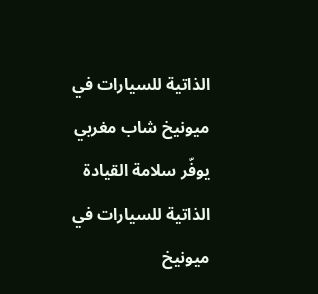الذاتية للسيارات في ميونيخ شاب مغربي يوفّر سلامة القيادة الذاتية للسيارات في ميونيخ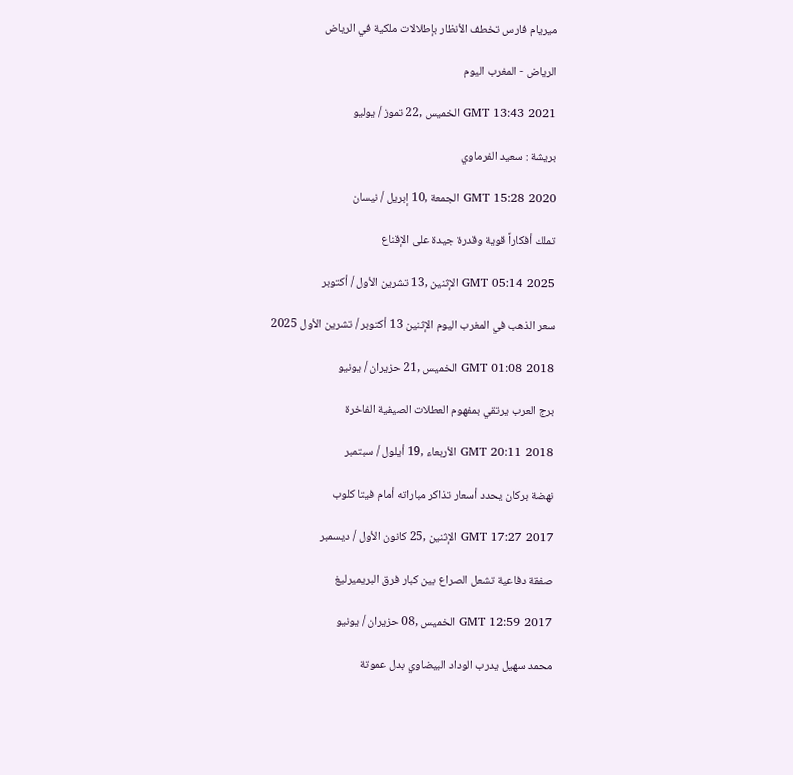ميريام فارس تخطف الأنظار بإطلالات ملكية في الرياض

الرياض - المغرب اليوم

GMT 13:43 2021 الخميس ,22 تموز / يوليو

بريشة : سعيد الفرماوي

GMT 15:28 2020 الجمعة ,10 إبريل / نيسان

تملك أفكاراً قوية وقدرة جيدة على الإقناع

GMT 05:14 2025 الإثنين ,13 تشرين الأول / أكتوبر

سعر الذهب في المغرب اليوم الإثنين 13 أكتوبر / تشرين الأول 2025

GMT 01:08 2018 الخميس ,21 حزيران / يونيو

برج العرب يرتقي بمفهوم العطلات الصيفية الفاخرة

GMT 20:11 2018 الأربعاء ,19 أيلول / سبتمبر

نهضة بركان يحدد أسعار تذاكر مباراته أمام فيتا كلوب

GMT 17:27 2017 الإثنين ,25 كانون الأول / ديسمبر

صفقة دفاعية تشعل الصراع بين كبار فرق البريميرليغ

GMT 12:59 2017 الخميس ,08 حزيران / يونيو

محمد سهيل يدرب الوداد البيضاوي بدل عموتة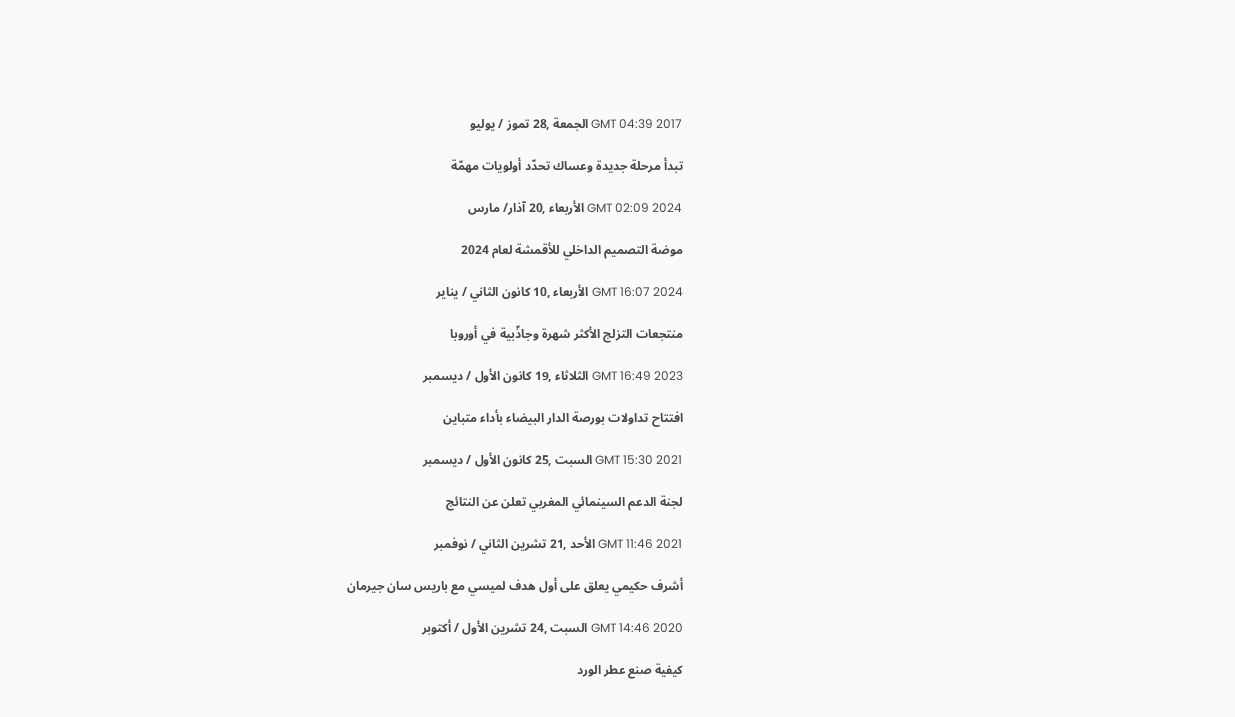GMT 04:39 2017 الجمعة ,28 تموز / يوليو

تبدأ مرحلة جديدة وعساك تحدّد أولويات مهمّة

GMT 02:09 2024 الأربعاء ,20 آذار/ مارس

موضة التصميم الداخلي للأقمشة لعام 2024

GMT 16:07 2024 الأربعاء ,10 كانون الثاني / يناير

منتجعات التزلج الأكثر شهرة وجاذّبية في أوروبا

GMT 16:49 2023 الثلاثاء ,19 كانون الأول / ديسمبر

افتتاح تداولات بورصة الدار البيضاء بأداء متباين

GMT 15:30 2021 السبت ,25 كانون الأول / ديسمبر

لجنة الدعم السينمائي المغربي تعلن عن النتائج

GMT 11:46 2021 الأحد ,21 تشرين الثاني / نوفمبر

أشرف حكيمي يعلق على أول هدف لميسي مع باريس سان جيرمان

GMT 14:46 2020 السبت ,24 تشرين الأول / أكتوبر

كيفية صنع عطر الورد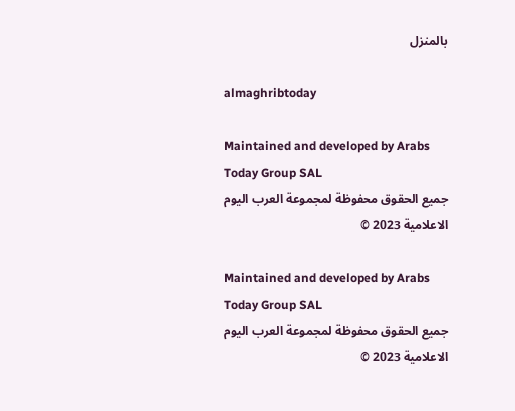بالمنزل

almaghribtoday

Maintained and developed by Arabs Today Group SAL
جميع الحقوق محفوظة لمجموعة العرب اليوم الاعلامية 2023 ©

Maintained and developed by Arabs Today Group SAL
جميع الحقوق محفوظة لمجموعة العرب اليوم الاعلامية 2023 ©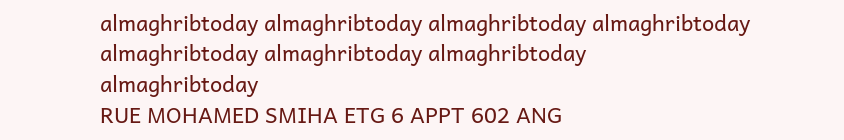almaghribtoday almaghribtoday almaghribtoday almaghribtoday
almaghribtoday almaghribtoday almaghribtoday
almaghribtoday
RUE MOHAMED SMIHA ETG 6 APPT 602 ANG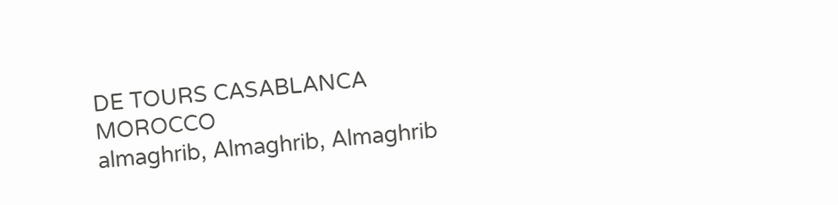DE TOURS CASABLANCA MOROCCO
almaghrib, Almaghrib, Almaghrib